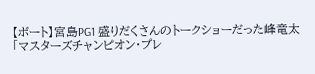【ボート】宮島PG1 盛りだくさんのトークショーだった峰竜太
「マスターズチャンピオン・プレ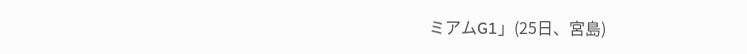ミアムG1」(25日、宮島)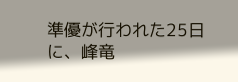準優が行われた25日に、峰竜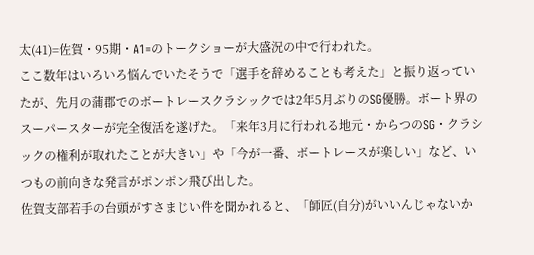太(41)=佐賀・95期・A1=のトークショーが大盛況の中で行われた。
ここ数年はいろいろ悩んでいたそうで「選手を辞めることも考えた」と振り返っていたが、先月の蒲郡でのボートレースクラシックでは2年5月ぶりのSG優勝。ボート界のスーパースターが完全復活を遂げた。「来年3月に行われる地元・からつのSG・クラシックの権利が取れたことが大きい」や「今が一番、ボートレースが楽しい」など、いつもの前向きな発言がポンポン飛び出した。
佐賀支部若手の台頭がすさまじい件を聞かれると、「師匠(自分)がいいんじゃないか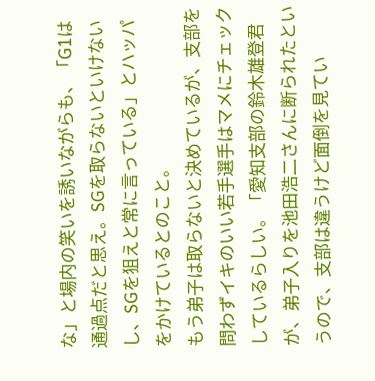な」と場内の笑いを誘いながらも、「G1は通過点だと思え。SGを取らないといけないし、SGを狙えと常に言っている」とハッパをかけているとのこと。
もう弟子は取らないと決めているが、支部を問わずイキのいい若手選手はマメにチェックしているらしい。「愛知支部の鈴木雄登君が、弟子入りを池田浩二さんに断られたというので、支部は違うけど面倒を見てい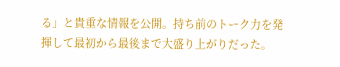る」と貴重な情報を公開。持ち前のトーク力を発揮して最初から最後まで大盛り上がりだった。